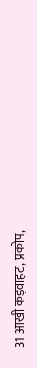31 आखी कड़वाहट, प्रकोप,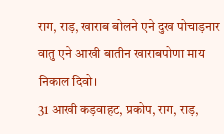राग, राड़, खाराब बोलने एने दुख पोचाड़नार वातु एने आखी बातीन खाराबपोणा माय निकाल दिवो।
31 आखी कड़वाहट, प्रकोप, राग, राड़,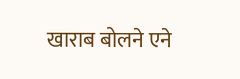खाराब बोलने एने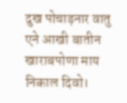दुख पोचाड़नार वातु एने आखी बातीन खाराबपोणा माय निकाल दिवो।